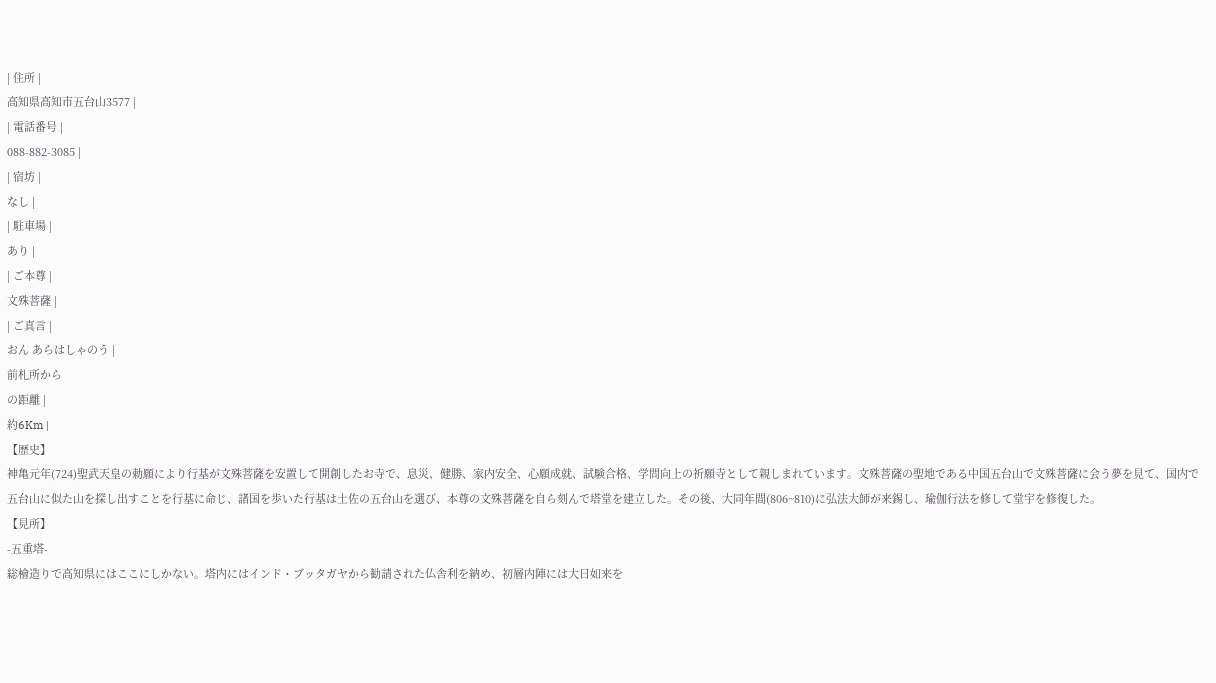| 住所 |
高知県高知市五台山3577 |
| 電話番号 |
088-882-3085 |
| 宿坊 |
なし |
| 駐車場 |
あり |
| ご本尊 |
文殊菩薩 |
| ご真言 |
おん あらはしゃのう |
前札所から
の距離 |
約6Km |
【歴史】
神亀元年(724)聖武天皇の勅願により行基が文殊菩薩を安置して開創したお寺で、息災、健勝、家内安全、心願成就、試験合格、学問向上の祈願寺として親しまれています。文殊菩薩の聖地である中国五台山で文殊菩薩に会う夢を見て、国内で五台山に似た山を探し出すことを行基に命じ、諸国を歩いた行基は土佐の五台山を選び、本尊の文殊菩薩を自ら刻んで塔堂を建立した。その後、大同年間(806~810)に弘法大師が来錫し、瑜伽行法を修して堂宇を修復した。
【見所】
-五重塔-
総檜造りで高知県にはここにしかない。塔内にはインド・ブッタガヤから勧請された仏舎利を納め、初層内陣には大日如来を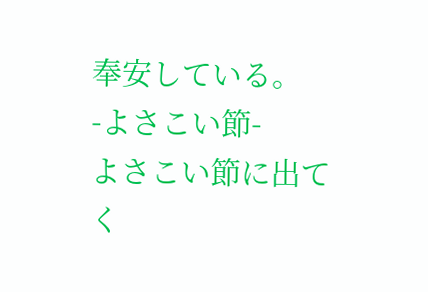奉安している。
-よさこい節-
よさこい節に出てく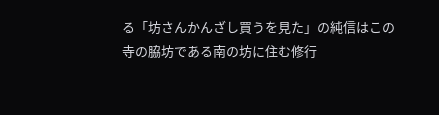る「坊さんかんざし買うを見た」の純信はこの寺の脇坊である南の坊に住む修行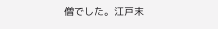僧でした。江戸末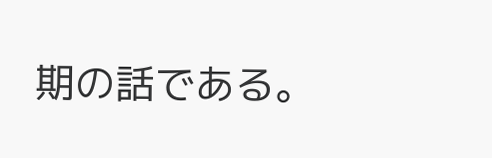期の話である。